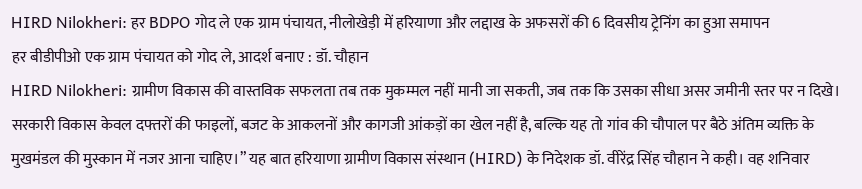HIRD Nilokheri: हर BDPO गोद ले एक ग्राम पंचायत, नीलोखेड़ी में हरियाणा और लद्दाख के अफसरों की 6 दिवसीय ट्रेनिंग का हुआ समापन
हर बीडीपीओ एक ग्राम पंचायत को गोद ले, आदर्श बनाए : डॉ. चौहान
HIRD Nilokheri: ग्रामीण विकास की वास्तविक सफलता तब तक मुकम्मल नहीं मानी जा सकती, जब तक कि उसका सीधा असर जमीनी स्तर पर न दिखे। सरकारी विकास केवल दफ्तरों की फाइलों, बजट के आकलनों और कागजी आंकड़ों का खेल नहीं है, बल्कि यह तो गांव की चौपाल पर बैठे अंतिम व्यक्ति के मुखमंडल की मुस्कान में नजर आना चाहिए।” यह बात हरियाणा ग्रामीण विकास संस्थान (HIRD) के निदेशक डॉ. वीरेंद्र सिंह चौहान ने कही। वह शनिवार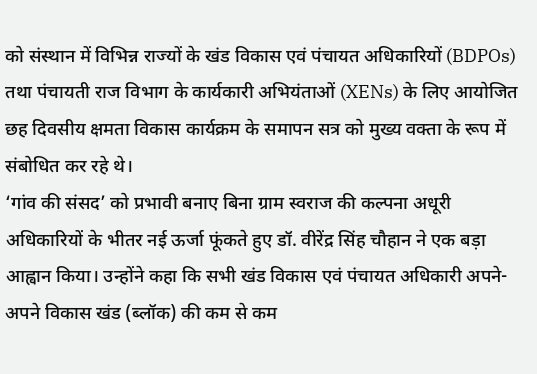को संस्थान में विभिन्न राज्यों के खंड विकास एवं पंचायत अधिकारियों (BDPOs) तथा पंचायती राज विभाग के कार्यकारी अभियंताओं (XENs) के लिए आयोजित छह दिवसीय क्षमता विकास कार्यक्रम के समापन सत्र को मुख्य वक्ता के रूप में संबोधित कर रहे थे।
‘गांव की संसद’ को प्रभावी बनाए बिना ग्राम स्वराज की कल्पना अधूरी
अधिकारियों के भीतर नई ऊर्जा फूंकते हुए डॉ. वीरेंद्र सिंह चौहान ने एक बड़ा आह्वान किया। उन्होंने कहा कि सभी खंड विकास एवं पंचायत अधिकारी अपने-अपने विकास खंड (ब्लॉक) की कम से कम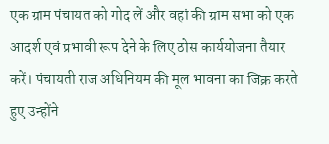एक ग्राम पंचायत को गोद लें और वहां की ग्राम सभा को एक आदर्श एवं प्रभावी रूप देने के लिए ठोस कार्ययोजना तैयार करें। पंचायती राज अधिनियम की मूल भावना का जिक्र करते हुए उन्होंने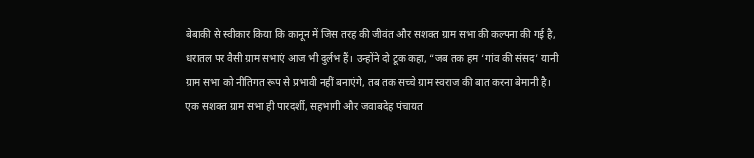बेबाकी से स्वीकार किया कि कानून में जिस तरह की जीवंत और सशक्त ग्राम सभा की कल्पना की गई है, धरातल पर वैसी ग्राम सभाएं आज भी दुर्लभ हैं। उन्होंने दो टूक कहा, “जब तक हम ‘गांव की संसद’ यानी ग्राम सभा को नीतिगत रूप से प्रभावी नहीं बनाएंगे, तब तक सच्चे ग्राम स्वराज की बात करना बेमानी है। एक सशक्त ग्राम सभा ही पारदर्शी, सहभागी और जवाबदेह पंचायत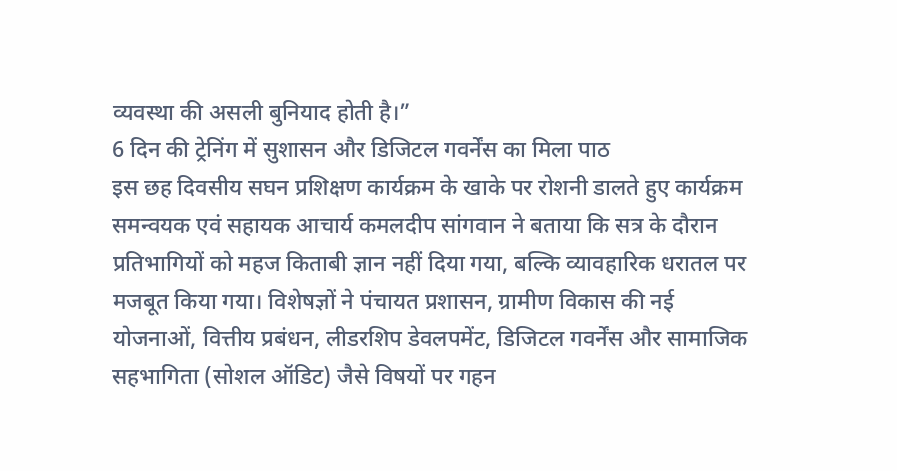व्यवस्था की असली बुनियाद होती है।”
6 दिन की ट्रेनिंग में सुशासन और डिजिटल गवर्नेंस का मिला पाठ
इस छह दिवसीय सघन प्रशिक्षण कार्यक्रम के खाके पर रोशनी डालते हुए कार्यक्रम समन्वयक एवं सहायक आचार्य कमलदीप सांगवान ने बताया कि सत्र के दौरान प्रतिभागियों को महज किताबी ज्ञान नहीं दिया गया, बल्कि व्यावहारिक धरातल पर मजबूत किया गया। विशेषज्ञों ने पंचायत प्रशासन, ग्रामीण विकास की नई योजनाओं, वित्तीय प्रबंधन, लीडरशिप डेवलपमेंट, डिजिटल गवर्नेंस और सामाजिक सहभागिता (सोशल ऑडिट) जैसे विषयों पर गहन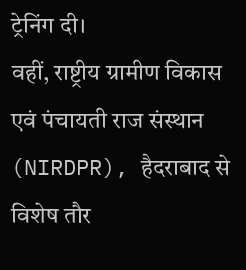ट्रेनिंग दी।
वहीं, राष्ट्रीय ग्रामीण विकास एवं पंचायती राज संस्थान (NIRDPR), हैदराबाद से विशेष तौर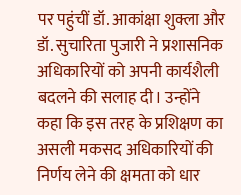पर पहुंचीं डॉ. आकांक्षा शुक्ला और डॉ. सुचारिता पुजारी ने प्रशासनिक अधिकारियों को अपनी कार्यशैली बदलने की सलाह दी। उन्होंने कहा कि इस तरह के प्रशिक्षण का असली मकसद अधिकारियों की निर्णय लेने की क्षमता को धार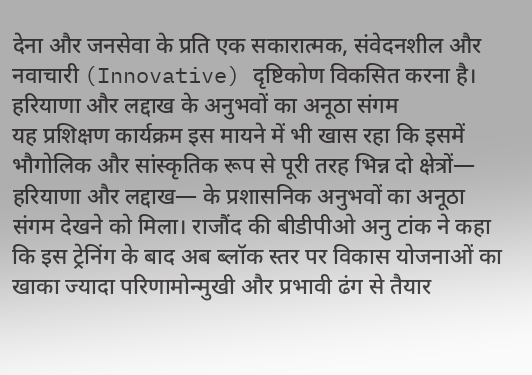देना और जनसेवा के प्रति एक सकारात्मक, संवेदनशील और नवाचारी (Innovative) दृष्टिकोण विकसित करना है।
हरियाणा और लद्दाख के अनुभवों का अनूठा संगम
यह प्रशिक्षण कार्यक्रम इस मायने में भी खास रहा कि इसमें भौगोलिक और सांस्कृतिक रूप से पूरी तरह भिन्न दो क्षेत्रों— हरियाणा और लद्दाख— के प्रशासनिक अनुभवों का अनूठा संगम देखने को मिला। राजौंद की बीडीपीओ अनु टांक ने कहा कि इस ट्रेनिंग के बाद अब ब्लॉक स्तर पर विकास योजनाओं का खाका ज्यादा परिणामोन्मुखी और प्रभावी ढंग से तैयार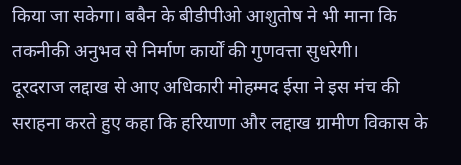किया जा सकेगा। बबैन के बीडीपीओ आशुतोष ने भी माना कि तकनीकी अनुभव से निर्माण कार्यों की गुणवत्ता सुधरेगी।
दूरदराज लद्दाख से आए अधिकारी मोहम्मद ईसा ने इस मंच की सराहना करते हुए कहा कि हरियाणा और लद्दाख ग्रामीण विकास के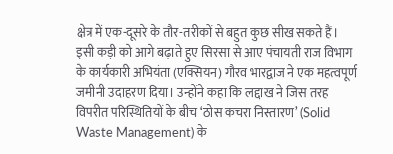क्षेत्र में एक-दूसरे के तौर-तरीकों से बहुत कुछ सीख सकते हैं। इसी कड़ी को आगे बढ़ाते हुए सिरसा से आए पंचायती राज विभाग के कार्यकारी अभियंता (एक्सियन) गौरव भारद्वाज ने एक महत्वपूर्ण जमीनी उदाहरण दिया। उन्होंने कहा कि लद्दाख ने जिस तरह विपरीत परिस्थितियों के बीच ‘ठोस कचरा निस्तारण’ (Solid Waste Management) के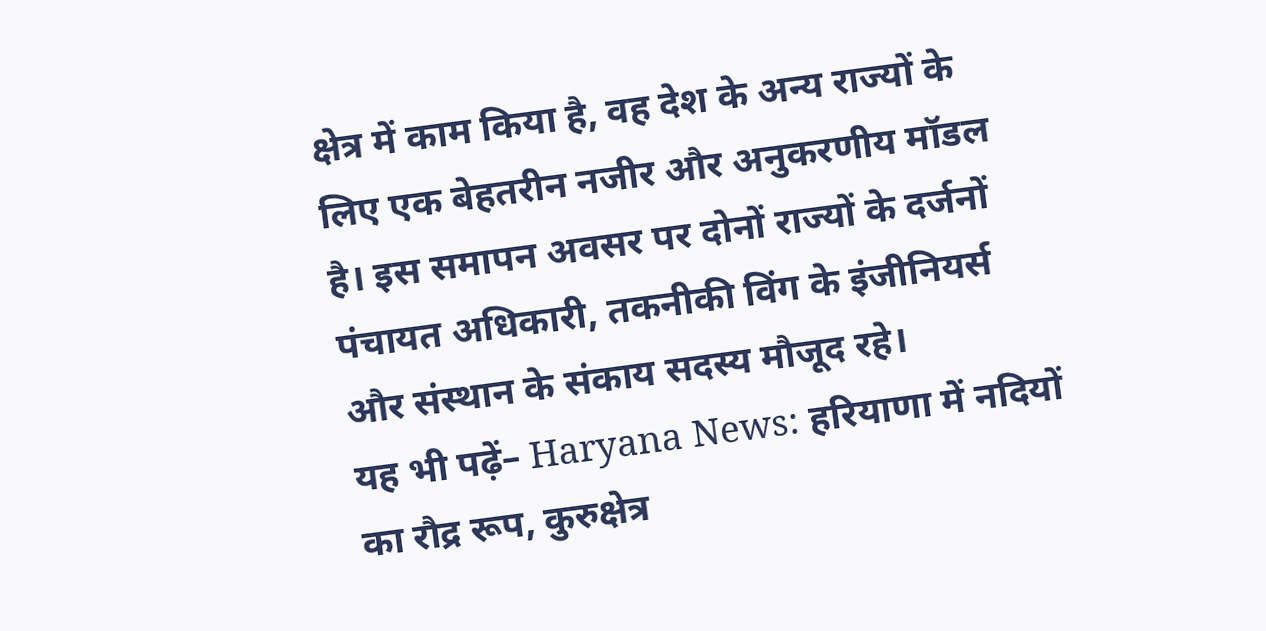क्षेत्र में काम किया है, वह देश के अन्य राज्यों के लिए एक बेहतरीन नजीर और अनुकरणीय मॉडल है। इस समापन अवसर पर दोनों राज्यों के दर्जनों पंचायत अधिकारी, तकनीकी विंग के इंजीनियर्स और संस्थान के संकाय सदस्य मौजूद रहे।
यह भी पढ़ें– Haryana News: हरियाणा में नदियों का रौद्र रूप, कुरुक्षेत्र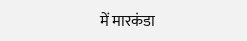में मारकंडा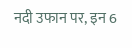नदी उफान पर, इन 6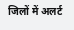जिलों में अलर्ट